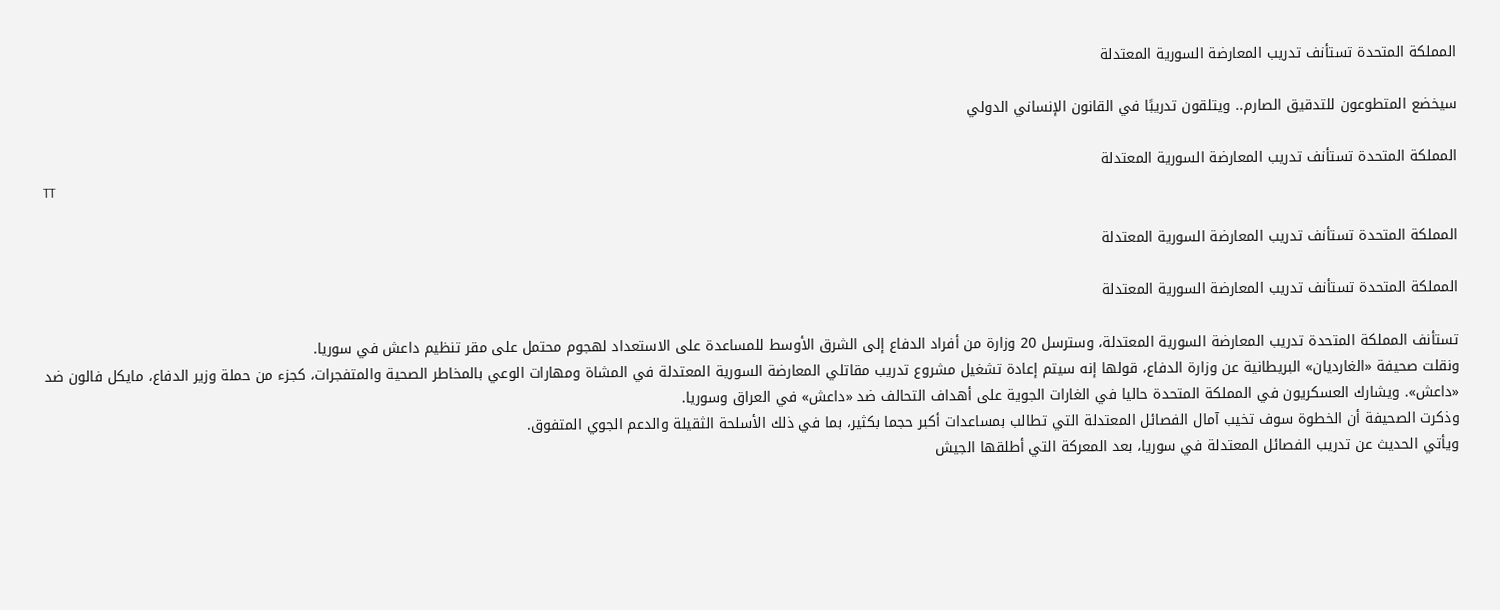المملكة المتحدة تستأنف تدريب المعارضة السورية المعتدلة

سيخضع المتطوعون للتدقيق الصارم.. ويتلقون تدريبًا في القانون الإنساني الدولي

المملكة المتحدة تستأنف تدريب المعارضة السورية المعتدلة
TT

المملكة المتحدة تستأنف تدريب المعارضة السورية المعتدلة

المملكة المتحدة تستأنف تدريب المعارضة السورية المعتدلة

تستأنف المملكة المتحدة تدريب المعارضة السورية المعتدلة، وسترسل 20 وزارة من أفراد الدفاع إلى الشرق الأوسط للمساعدة على الاستعداد لهجوم محتمل على مقر تنظيم داعش في سوريا.
ونقلت صحيفة «الغارديان» البريطانية عن وزارة الدفاع، قولها إنه سيتم إعادة تشغيل مشروع تدريب مقاتلي المعارضة السورية المعتدلة في المشاة ومهارات الوعي بالمخاطر الصحية والمتفجرات، كجزء من حملة وزير الدفاع، مايكل فالون ضد «داعش». ويشارك العسكريون في المملكة المتحدة حاليا في الغارات الجوية على أهداف التحالف ضد «داعش» في العراق وسوريا.
وذكرت الصحيفة أن الخطوة سوف تخيب آمال الفصائل المعتدلة التي تطالب بمساعدات أكبر حجما بكثير، بما في ذلك الأسلحة الثقيلة والدعم الجوي المتفوق.
ويأتي الحديث عن تدريب الفصائل المعتدلة في سوريا، بعد المعركة التي أطلقها الجيش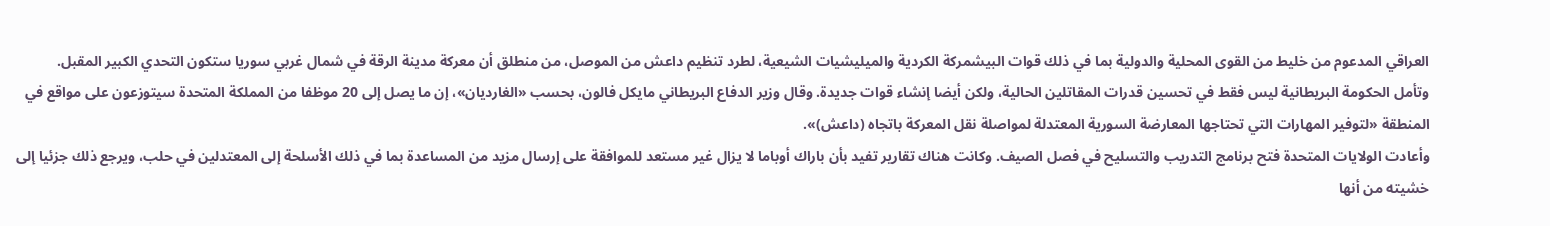العراقي المدعوم من خليط من القوى المحلية والدولية بما في ذلك قوات البيشمركة الكردية والميليشيات الشيعية، لطرد تنظيم داعش من الموصل، من منطلق أن معركة مدينة الرقة في شمال غربي سوريا ستكون التحدي الكبير المقبل.
وتأمل الحكومة البريطانية ليس فقط في تحسين قدرات المقاتلين الحالية، ولكن أيضا إنشاء قوات جديدة. وقال وزير الدفاع البريطاني مايكل فالون، بحسب «الغارديان»، إن ما يصل إلى 20 موظفا من المملكة المتحدة سيتوزعون على مواقع في المنطقة «لتوفير المهارات التي تحتاجها المعارضة السورية المعتدلة لمواصلة نقل المعركة باتجاه (داعش)».
وأعادت الولايات المتحدة فتح برنامج التدريب والتسليح في فصل الصيف. وكانت هناك تقارير تفيد بأن باراك أوباما لا يزال غير مستعد للموافقة على إرسال مزيد من المساعدة بما في ذلك الأسلحة إلى المعتدلين في حلب، ويرجع ذلك جزئيا إلى خشيته من أنها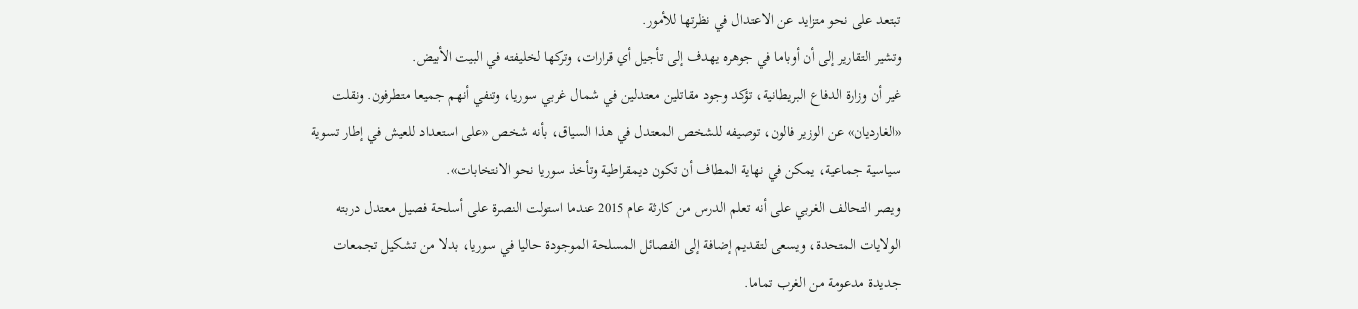تبتعد على نحو متزايد عن الاعتدال في نظرتها للأمور.
وتشير التقارير إلى أن أوباما في جوهره يهدف إلى تأجيل أي قرارات، وتركها لخليفته في البيت الأبيض.
غير أن وزارة الدفاع البريطانية، تؤكد وجود مقاتلين معتدلين في شمال غربي سوريا، وتنفي أنهم جميعا متطرفون. ونقلت «الغارديان» عن الوزير فالون، توصيفه للشخص المعتدل في هذا السياق، بأنه شخص «على استعداد للعيش في إطار تسوية سياسية جماعية، يمكن في نهاية المطاف أن تكون ديمقراطية وتأخذ سوريا نحو الانتخابات».
ويصر التحالف الغربي على أنه تعلم الدرس من كارثة عام 2015 عندما استولت النصرة على أسلحة فصيل معتدل دربته الولايات المتحدة، ويسعى لتقديم إضافة إلى الفصائل المسلحة الموجودة حاليا في سوريا، بدلا من تشكيل تجمعات جديدة مدعومة من الغرب تماما.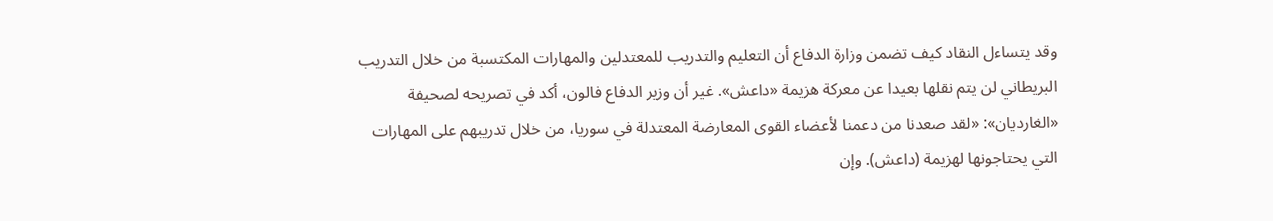وقد يتساءل النقاد كيف تضمن وزارة الدفاع أن التعليم والتدريب للمعتدلين والمهارات المكتسبة من خلال التدريب البريطاني لن يتم نقلها بعيدا عن معركة هزيمة «داعش». غير أن وزير الدفاع فالون، أكد في تصريحه لصحيفة «الغارديان»: «لقد صعدنا من دعمنا لأعضاء القوى المعارضة المعتدلة في سوريا، من خلال تدريبهم على المهارات التي يحتاجونها لهزيمة (داعش). وإن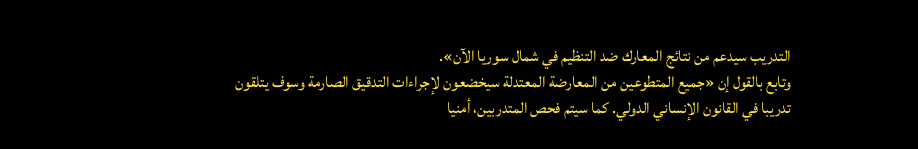التدريب سيدعم من نتائج المعارك ضد التنظيم في شمال سوريا الآن».
وتابع بالقول إن «جميع المتطوعين من المعارضة المعتدلة سيخضعون لإجراءات التدقيق الصارمة وسوف يتلقون تدريبا في القانون الإنساني الدولي. كما سيتم فحص المتدربين، أمنيا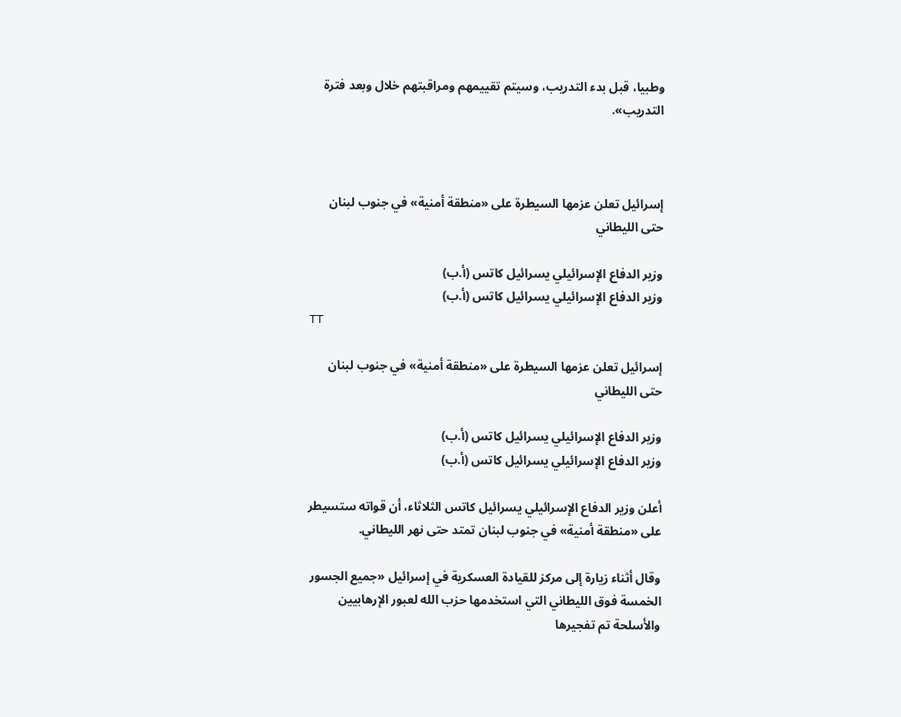وطبيا، قبل بدء التدريب، وسيتم تقييمهم ومراقبتهم خلال وبعد فترة التدريب».



إسرائيل تعلن عزمها السيطرة على «منطقة أمنية» في جنوب لبنان حتى الليطاني

وزير الدفاع الإسرائيلي يسرائيل كاتس (أ.ب)
وزير الدفاع الإسرائيلي يسرائيل كاتس (أ.ب)
TT

إسرائيل تعلن عزمها السيطرة على «منطقة أمنية» في جنوب لبنان حتى الليطاني

وزير الدفاع الإسرائيلي يسرائيل كاتس (أ.ب)
وزير الدفاع الإسرائيلي يسرائيل كاتس (أ.ب)

أعلن وزير الدفاع الإسرائيلي يسرائيل كاتس الثلاثاء، أن قواته ستسيطر على «منطقة أمنية» في جنوب لبنان تمتد حتى نهر الليطاني.

وقال أثناء زيارة إلى مركز للقيادة العسكرية في إسرائيل «جميع الجسور الخمسة فوق الليطاني التي استخدمها حزب الله لعبور الإرهابيين والأسلحة تم تفجيرها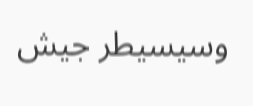وسيسيطر جيش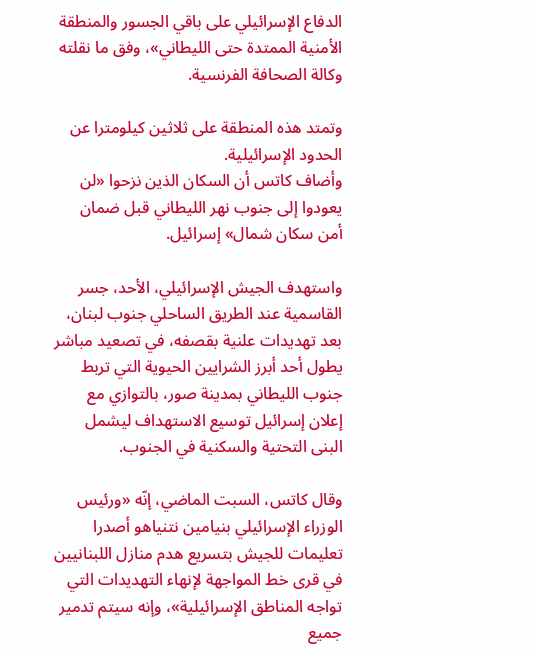الدفاع الإسرائيلي على باقي الجسور والمنطقة الأمنية الممتدة حتى الليطاني»، وفق ما نقلته وكالة الصحافة الفرنسية.

وتمتد هذه المنطقة على ثلاثين كيلومترا عن الحدود الإسرائيلية.
وأضاف كاتس أن السكان الذين نزحوا «لن يعودوا إلى جنوب نهر الليطاني قبل ضمان أمن سكان شمال» إسرائيل.

واستهدف الجيش الإسرائيلي، الأحد، جسر القاسمية عند الطريق الساحلي جنوب لبنان، بعد تهديدات علنية بقصفه، في تصعيد مباشر يطول أحد أبرز الشرايين الحيوية التي تربط جنوب الليطاني بمدينة صور، بالتوازي مع إعلان إسرائيل توسيع الاستهداف ليشمل البنى التحتية والسكنية في الجنوب.

وقال كاتس، السبت الماضي، إنّه «ورئيس الوزراء الإسرائيلي بنيامين نتنياهو أصدرا تعليمات للجيش بتسريع هدم منازل اللبنانيين في قرى خط المواجهة لإنهاء التهديدات التي تواجه المناطق الإسرائيلية»، وإنه سيتم تدمير جميع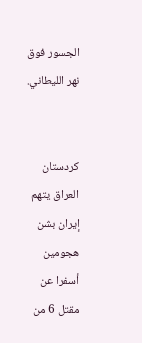الجسور فوق نهر الليطاني.


كردستان العراق يتهم إيران بشن هجومين أسفرا عن مقتل 6 من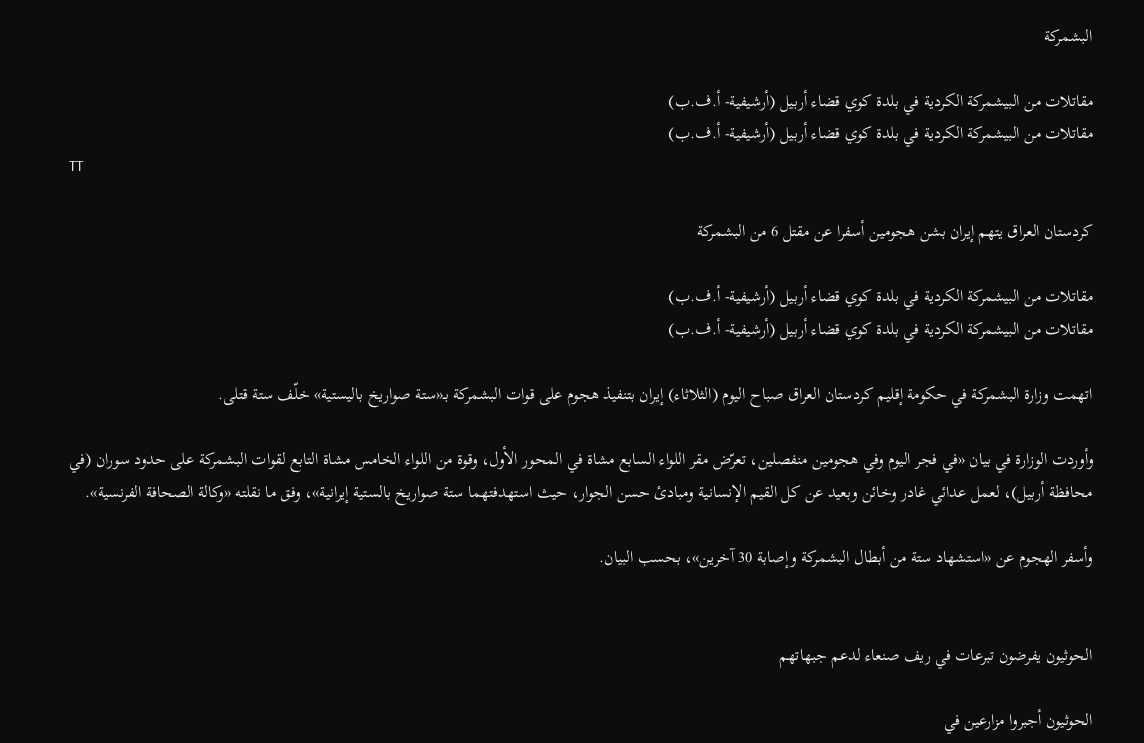البشمركة

مقاتلات من البيشمركة الكردية في بلدة كوي قضاء أربيل (أرشيفية- أ.ف.ب)
مقاتلات من البيشمركة الكردية في بلدة كوي قضاء أربيل (أرشيفية- أ.ف.ب)
TT

كردستان العراق يتهم إيران بشن هجومين أسفرا عن مقتل 6 من البشمركة

مقاتلات من البيشمركة الكردية في بلدة كوي قضاء أربيل (أرشيفية- أ.ف.ب)
مقاتلات من البيشمركة الكردية في بلدة كوي قضاء أربيل (أرشيفية- أ.ف.ب)

اتهمت وزارة البشمركة في حكومة إقليم كردستان العراق صباح اليوم (الثلاثاء) إيران بتنفيذ هجوم على قوات البشمركة بـ«ستة صواريخ باليستية» خلّف ستة قتلى.

وأوردت الوزارة في بيان «في فجر اليوم وفي هجومين منفصلين، تعرّض مقر اللواء السابع مشاة في المحور الأول، وقوة من اللواء الخامس مشاة التابع لقوات البشمركة على حدود سوران (في محافظة أربيل)، لعمل عدائي غادر وخائن وبعيد عن كل القيم الإنسانية ومبادئ حسن الجوار، حيث استهدفتهما ستة صواريخ بالستية إيرانية»، وفق ما نقلته «وكالة الصحافة الفرنسية».

وأسفر الهجوم عن «استشهاد ستة من أبطال البشمركة وإصابة 30 آخرين»، بحسب البيان.


الحوثيون يفرضون تبرعات في ريف صنعاء لدعم جبهاتهم

الحوثيون أجبروا مزارعين في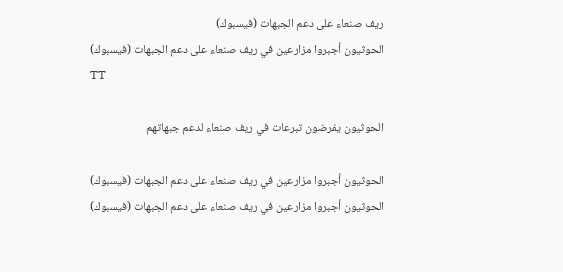ريف صنعاء على دعم الجبهات (فيسبوك)
الحوثيون أجبروا مزارعين في ريف صنعاء على دعم الجبهات (فيسبوك)
TT

الحوثيون يفرضون تبرعات في ريف صنعاء لدعم جبهاتهم

الحوثيون أجبروا مزارعين في ريف صنعاء على دعم الجبهات (فيسبوك)
الحوثيون أجبروا مزارعين في ريف صنعاء على دعم الجبهات (فيسبوك)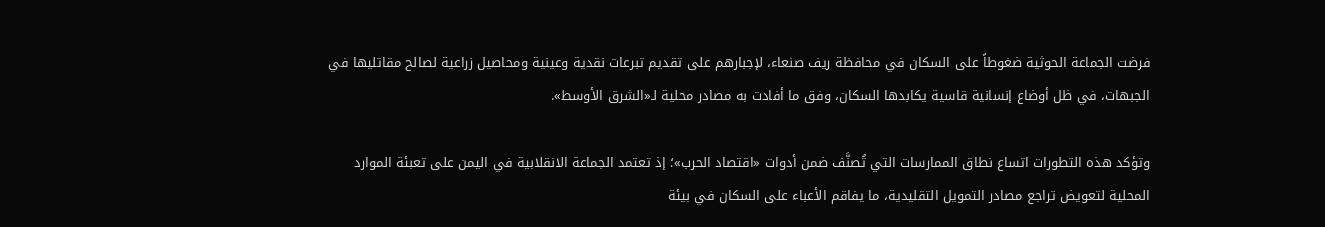فرضت الجماعة الحوثية ضغوطاً على السكان في محافظة ريف صنعاء، لإجبارهم على تقديم تبرعات نقدية وعينية ومحاصيل زراعية لصالح مقاتليها في الجبهات، في ظل أوضاع إنسانية قاسية يكابدها السكان، وفق ما أفادت به مصادر محلية لـ«الشرق الأوسط».

وتؤكد هذه التطورات اتساع نطاق الممارسات التي تُصنَّف ضمن أدوات «اقتصاد الحرب»؛ إذ تعتمد الجماعة الانقلابية في اليمن على تعبئة الموارد المحلية لتعويض تراجع مصادر التمويل التقليدية، ما يفاقم الأعباء على السكان في بيئة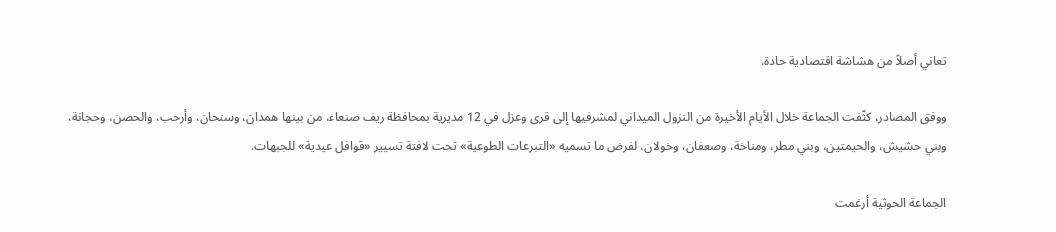تعاني أصلاً من هشاشة اقتصادية حادة.

ووفق المصادر، كثّفت الجماعة خلال الأيام الأخيرة من النزول الميداني لمشرفيها إلى قرى وعزل في 12 مديرية بمحافظة ريف صنعاء، من بينها همدان، وسنحان، وأرحب، والحصن، وحجانة، وبني حشيش، والحيمتين، وبني مطر، ومناخة، وصعفان، وخولان، لفرض ما تسميه «التبرعات الطوعية» تحت لافتة تسيير «قوافل عيدية» للجبهات.

الجماعة الحوثية أرغمت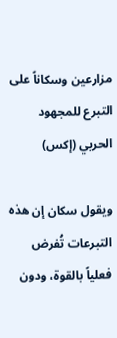مزارعين وسكاناً على التبرع للمجهود الحربي (إكس)

ويقول سكان إن هذه التبرعات تُفرض فعلياً بالقوة، ودون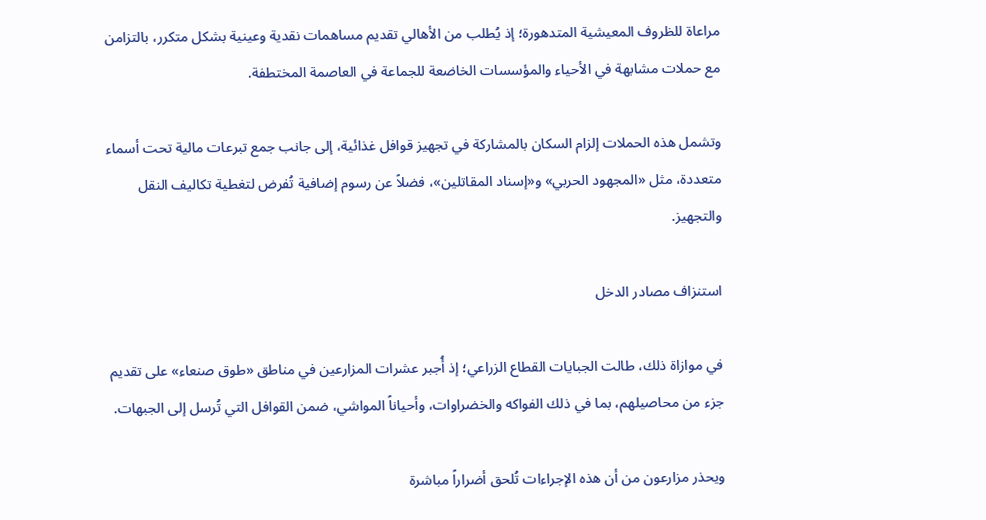مراعاة للظروف المعيشية المتدهورة؛ إذ يُطلب من الأهالي تقديم مساهمات نقدية وعينية بشكل متكرر، بالتزامن مع حملات مشابهة في الأحياء والمؤسسات الخاضعة للجماعة في العاصمة المختطفة.

وتشمل هذه الحملات إلزام السكان بالمشاركة في تجهيز قوافل غذائية، إلى جانب جمع تبرعات مالية تحت أسماء متعددة، مثل «المجهود الحربي» و«إسناد المقاتلين»، فضلاً عن رسوم إضافية تُفرض لتغطية تكاليف النقل والتجهيز.

استنزاف مصادر الدخل

في موازاة ذلك، طالت الجبايات القطاع الزراعي؛ إذ أُجبر عشرات المزارعين في مناطق «طوق صنعاء» على تقديم جزء من محاصيلهم، بما في ذلك الفواكه والخضراوات، وأحياناً المواشي، ضمن القوافل التي تُرسل إلى الجبهات.

ويحذر مزارعون من أن هذه الإجراءات تُلحق أضراراً مباشرة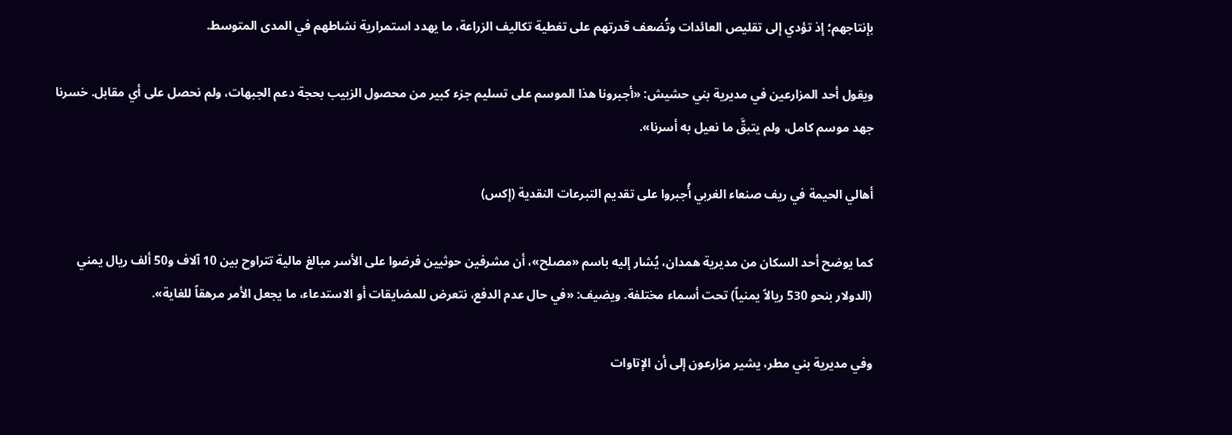بإنتاجهم؛ إذ تؤدي إلى تقليص العائدات وتُضعف قدرتهم على تغطية تكاليف الزراعة، ما يهدد استمرارية نشاطهم في المدى المتوسط.

ويقول أحد المزارعين في مديرية بني حشيش: «أجبرونا هذا الموسم على تسليم جزء كبير من محصول الزبيب بحجة دعم الجبهات، ولم نحصل على أي مقابل. خسرنا جهد موسم كامل، ولم يتبقَّ ما نعيل به أسرنا».

أهالي الحيمة في ريف صنعاء الغربي أُجبروا على تقديم التبرعات النقدية (إكس)

كما يوضح أحد السكان من مديرية همدان، يُشار إليه باسم «مصلح»، أن مشرفين حوثيين فرضوا على الأسر مبالغ مالية تتراوح بين 10 آلاف و50 ألف ريال يمني (الدولار بنحو 530 ريالاً يمنياً) تحت أسماء مختلفة. ويضيف: «في حال عدم الدفع، نتعرض للمضايقات أو الاستدعاء، ما يجعل الأمر مرهقاً للغاية».

وفي مديرية بني مطر، يشير مزارعون إلى أن الإتاوات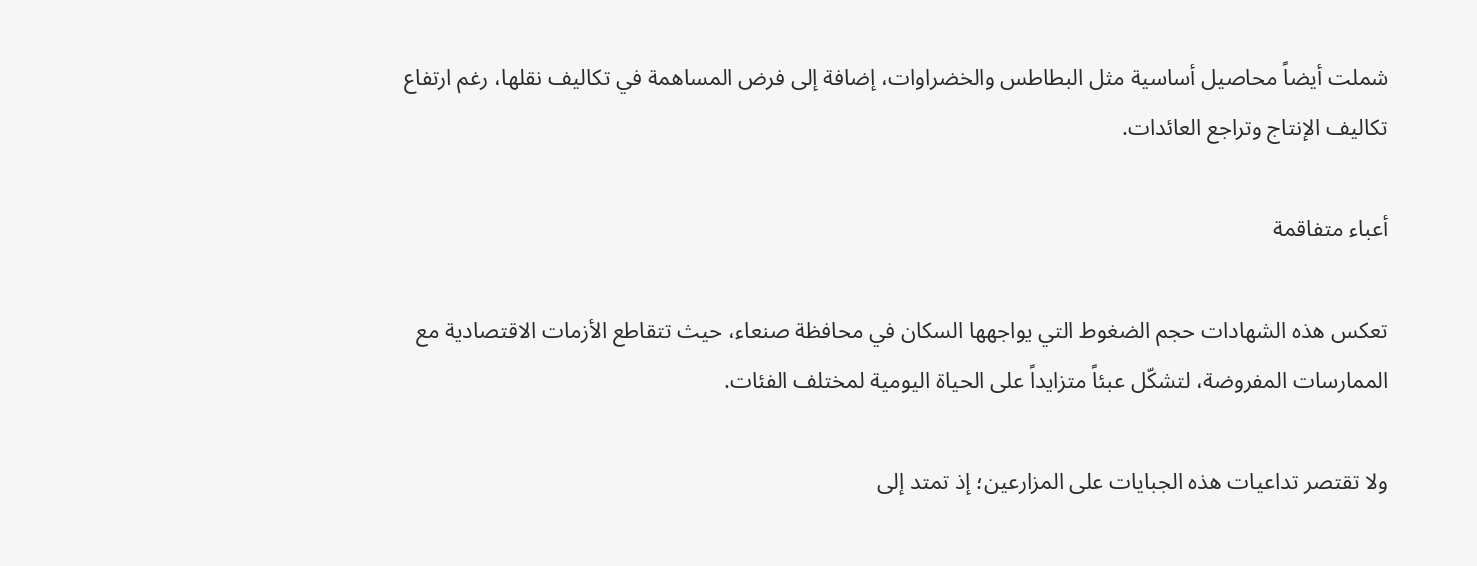شملت أيضاً محاصيل أساسية مثل البطاطس والخضراوات، إضافة إلى فرض المساهمة في تكاليف نقلها، رغم ارتفاع تكاليف الإنتاج وتراجع العائدات.

أعباء متفاقمة

تعكس هذه الشهادات حجم الضغوط التي يواجهها السكان في محافظة صنعاء، حيث تتقاطع الأزمات الاقتصادية مع الممارسات المفروضة، لتشكّل عبئاً متزايداً على الحياة اليومية لمختلف الفئات.

ولا تقتصر تداعيات هذه الجبايات على المزارعين؛ إذ تمتد إلى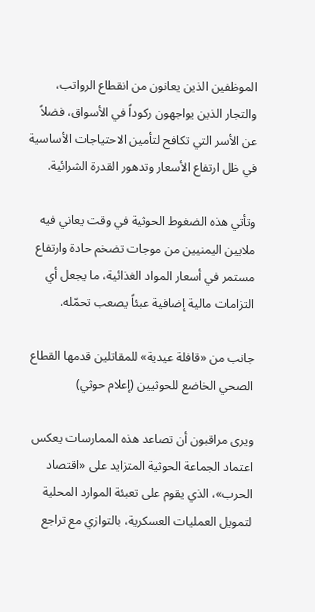الموظفين الذين يعانون من انقطاع الرواتب، والتجار الذين يواجهون ركوداً في الأسواق، فضلاً عن الأسر التي تكافح لتأمين الاحتياجات الأساسية في ظل ارتفاع الأسعار وتدهور القدرة الشرائية.

وتأتي هذه الضغوط الحوثية في وقت يعاني فيه ملايين اليمنيين من موجات تضخم حادة وارتفاع مستمر في أسعار المواد الغذائية، ما يجعل أي التزامات مالية إضافية عبئاً يصعب تحمّله.

جانب من «قافلة عيدية» للمقاتلين قدمها القطاع الصحي الخاضع للحوثيين (إعلام حوثي)

ويرى مراقبون أن تصاعد هذه الممارسات يعكس اعتماد الجماعة الحوثية المتزايد على «اقتصاد الحرب»، الذي يقوم على تعبئة الموارد المحلية لتمويل العمليات العسكرية، بالتوازي مع تراجع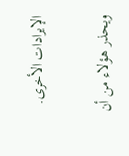الإيرادات الأخرى.

ويحذر هؤلاء من أن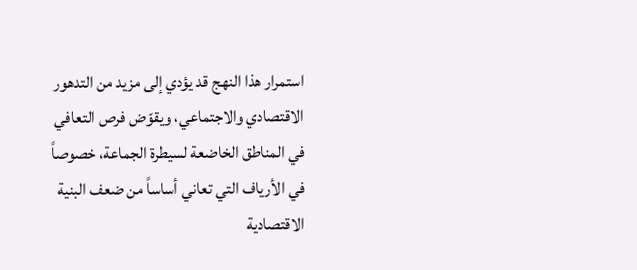استمرار هذا النهج قد يؤدي إلى مزيد من التدهور الاقتصادي والاجتماعي، ويقوّض فرص التعافي في المناطق الخاضعة لسيطرة الجماعة، خصوصاً في الأرياف التي تعاني أساساً من ضعف البنية الاقتصادية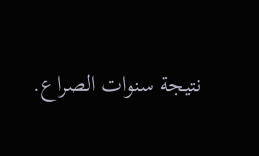نتيجة سنوات الصراع.